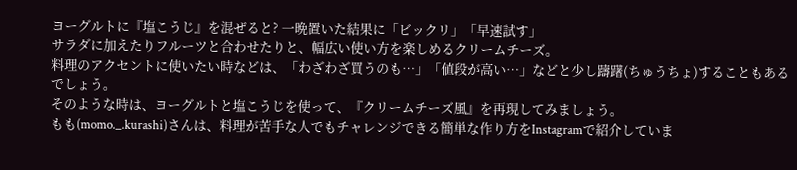ヨーグルトに『塩こうじ』を混ぜると? 一晩置いた結果に「ビックリ」「早速試す」
サラダに加えたりフルーツと合わせたりと、幅広い使い方を楽しめるクリームチーズ。
料理のアクセントに使いたい時などは、「わざわざ買うのも…」「値段が高い…」などと少し躊躇(ちゅうちょ)することもあるでしょう。
そのような時は、ヨーグルトと塩こうじを使って、『クリームチーズ風』を再現してみましょう。
もも(momo._.kurashi)さんは、料理が苦手な人でもチャレンジできる簡単な作り方をInstagramで紹介していま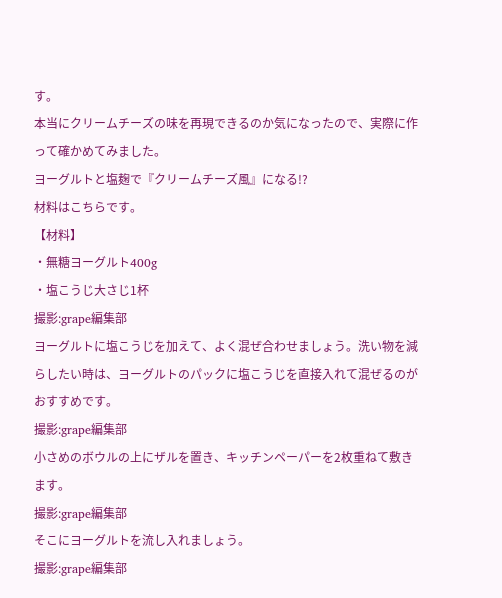す。
本当にクリームチーズの味を再現できるのか気になったので、実際に作って確かめてみました。
ヨーグルトと塩麹で『クリームチーズ風』になる!?
材料はこちらです。
【材料】
・無糖ヨーグルト400g
・塩こうじ大さじ1杯
撮影:grape編集部
ヨーグルトに塩こうじを加えて、よく混ぜ合わせましょう。洗い物を減らしたい時は、ヨーグルトのパックに塩こうじを直接入れて混ぜるのがおすすめです。
撮影:grape編集部
小さめのボウルの上にザルを置き、キッチンペーパーを2枚重ねて敷きます。
撮影:grape編集部
そこにヨーグルトを流し入れましょう。
撮影:grape編集部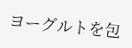ヨーグルトを包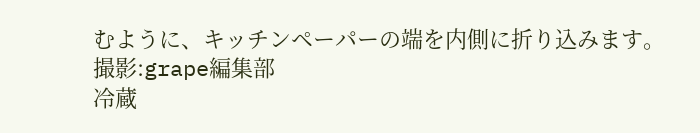むように、キッチンペーパーの端を内側に折り込みます。
撮影:grape編集部
冷蔵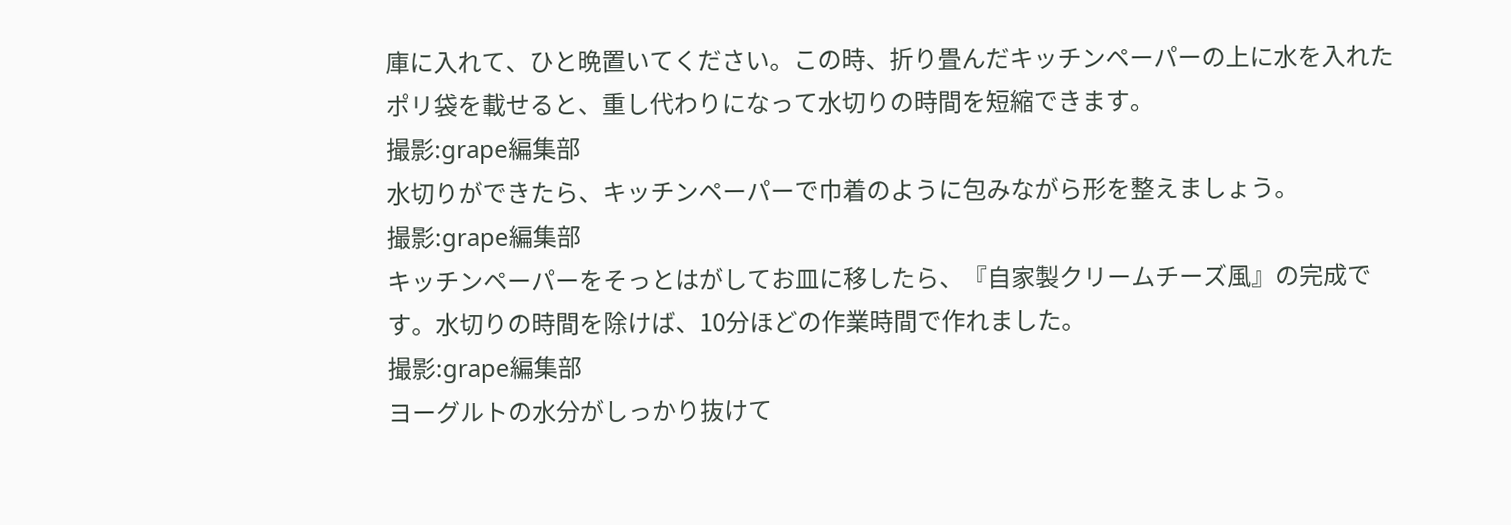庫に入れて、ひと晩置いてください。この時、折り畳んだキッチンペーパーの上に水を入れたポリ袋を載せると、重し代わりになって水切りの時間を短縮できます。
撮影:grape編集部
水切りができたら、キッチンペーパーで巾着のように包みながら形を整えましょう。
撮影:grape編集部
キッチンペーパーをそっとはがしてお皿に移したら、『自家製クリームチーズ風』の完成です。水切りの時間を除けば、10分ほどの作業時間で作れました。
撮影:grape編集部
ヨーグルトの水分がしっかり抜けて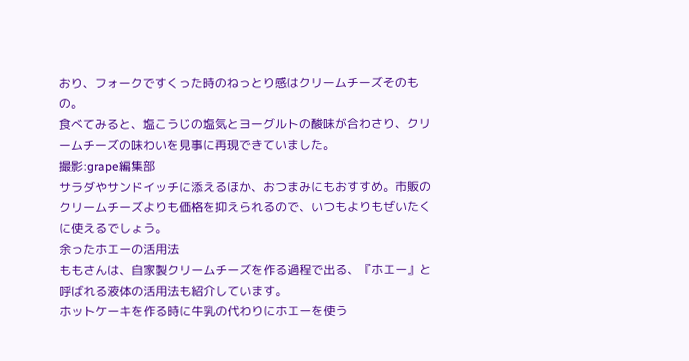おり、フォークですくった時のねっとり感はクリームチーズそのもの。
食べてみると、塩こうじの塩気とヨーグルトの酸味が合わさり、クリームチーズの味わいを見事に再現できていました。
撮影:grape編集部
サラダやサンドイッチに添えるほか、おつまみにもおすすめ。市販のクリームチーズよりも価格を抑えられるので、いつもよりもぜいたくに使えるでしょう。
余ったホエーの活用法
ももさんは、自家製クリームチーズを作る過程で出る、『ホエー』と呼ばれる液体の活用法も紹介しています。
ホットケーキを作る時に牛乳の代わりにホエーを使う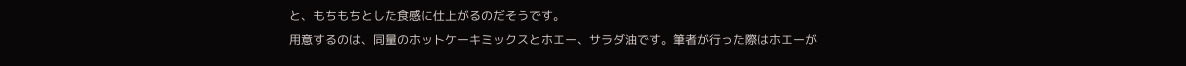と、もちもちとした食感に仕上がるのだそうです。
用意するのは、同量のホットケーキミックスとホエー、サラダ油です。筆者が行った際はホエーが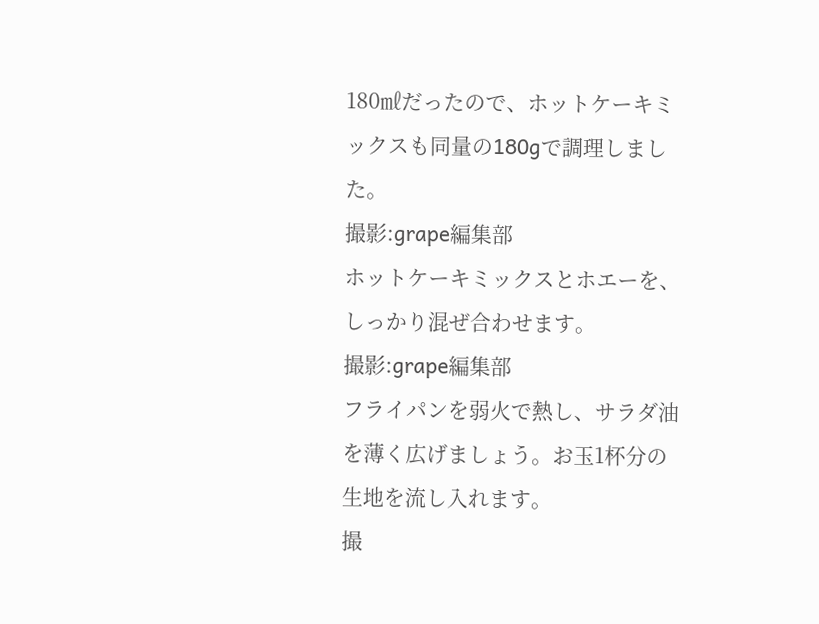180㎖だったので、ホットケーキミックスも同量の180gで調理しました。
撮影:grape編集部
ホットケーキミックスとホエーを、しっかり混ぜ合わせます。
撮影:grape編集部
フライパンを弱火で熱し、サラダ油を薄く広げましょう。お玉1杯分の生地を流し入れます。
撮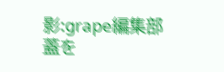影:grape編集部
蓋を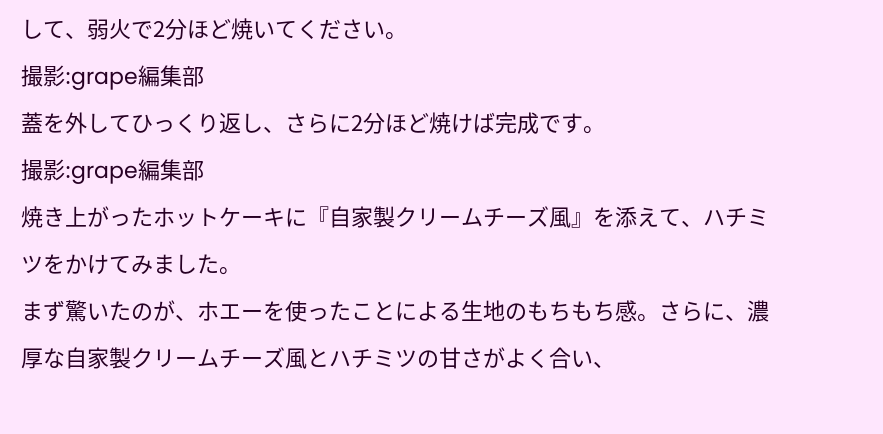して、弱火で2分ほど焼いてください。
撮影:grape編集部
蓋を外してひっくり返し、さらに2分ほど焼けば完成です。
撮影:grape編集部
焼き上がったホットケーキに『自家製クリームチーズ風』を添えて、ハチミツをかけてみました。
まず驚いたのが、ホエーを使ったことによる生地のもちもち感。さらに、濃厚な自家製クリームチーズ風とハチミツの甘さがよく合い、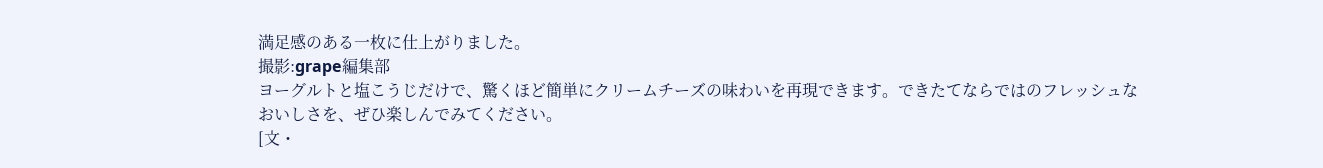満足感のある一枚に仕上がりました。
撮影:grape編集部
ヨーグルトと塩こうじだけで、驚くほど簡単にクリームチーズの味わいを再現できます。できたてならではのフレッシュなおいしさを、ぜひ楽しんでみてください。
[文・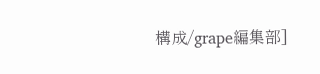構成/grape編集部]